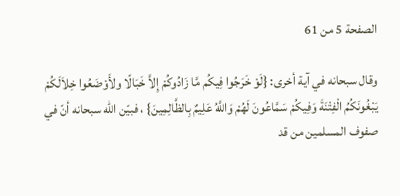الصفحة 5 من 61

وقال سبحانه في آية أخرى: {لَوْ خَرَجُوا فِيكُم مَّا زَادُوكُمْ إِلاَّ خَبَالًا ولأَوْضَعُوا خِلاَلَكُمْ يَبْغُونَكُمُ الْفِتْنَةَ وَفِيكُمْ سَمَّاعُونَ لَهُمْ وَاللَّهُ عَلِيمٌ بِالظَّالِمِينَ} ، فبيّن الله سبحانه أنّ في صفوف المسلمين من قد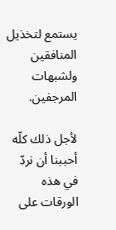يستمع لتخذيل المنافقين ولشبهات المرجفين.

لأجل ذلك كلّه أحببنا أن نردّ في هذه الورقات على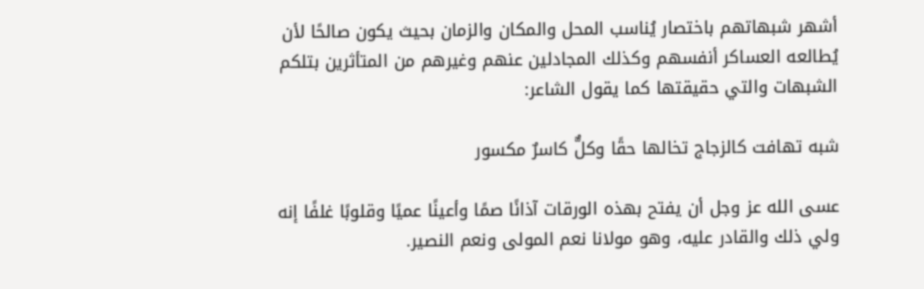أشهر شبهاتهم باختصار يُناسب المحل والمكان والزمان بحيث يكون صالحًا لأن يُطالعه العساكر أنفسهم وكذلك المجادلين عنهم وغيرهم من المتأثرين بتلكم الشبهات والتي حقيقتها كما يقول الشاعر:

شبه تهافت كالزجاج تخالها حقًا وكلٌّ كاسرٌ مكسور

عسى الله عز وجل أن يفتح بهذه الورقات آذانًا صمًا وأعينًا عميًا وقلوبًا غلفًا إنه ولي ذلك والقادر عليه، وهو مولانا نعم المولى ونعم النصير.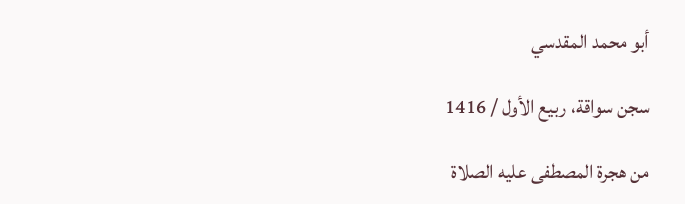أبو محمد المقدسي

سجن سواقة، ربيع الأول / 1416

من هجرة المصطفى عليه الصلاة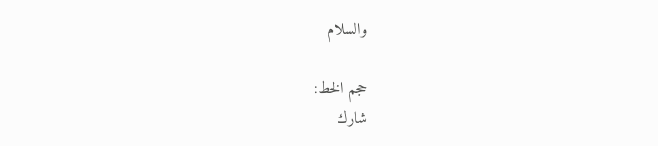والسلام

حجم الخط:
شارك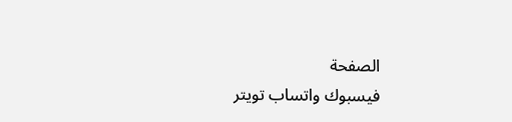الصفحة
فيسبوك واتساب تويتر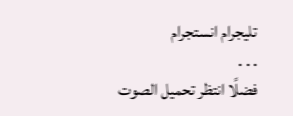تليجرام انستجرام
. . .
فضلًا انتظر تحميل الصوت